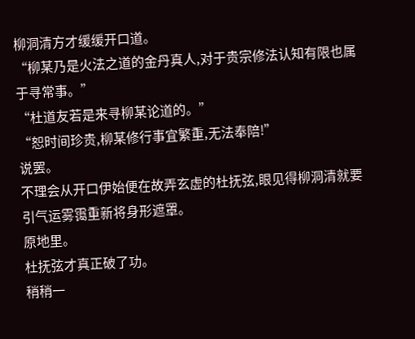柳洞清方才缓缓开口道。
“柳某乃是火法之道的金丹真人,对于贵宗修法认知有限也属于寻常事。”
“杜道友若是来寻柳某论道的。”
“恕时间珍贵,柳某修行事宜繁重,无法奉陪!”
说罢。
不理会从开口伊始便在故弄玄虚的杜抚弦,眼见得柳洞清就要引气运雾霭重新将身形遮罩。
原地里。
杜抚弦才真正破了功。
稍稍一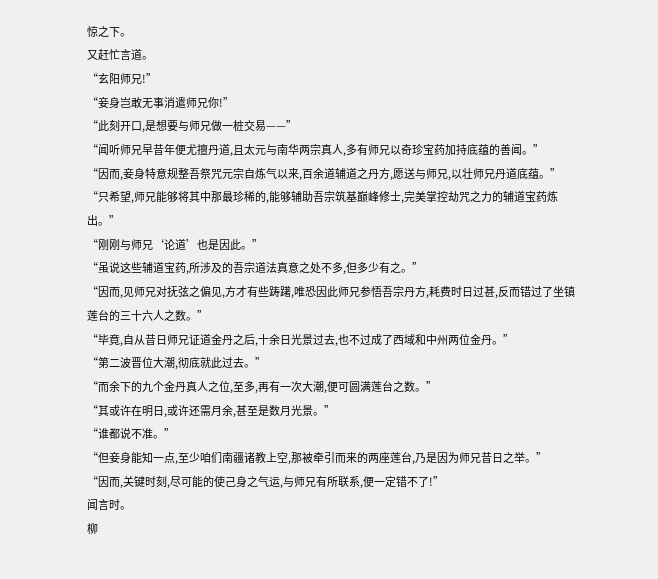惊之下。
又赶忙言道。
“玄阳师兄!”
“妾身岂敢无事消遣师兄你!”
“此刻开口,是想要与师兄做一桩交易——”
“闻听师兄早昔年便尤擅丹道,且太元与南华两宗真人,多有师兄以奇珍宝药加持底蕴的善闻。”
“因而,妾身特意规整吾祭咒元宗自炼气以来,百余道辅道之丹方,愿送与师兄,以壮师兄丹道底蕴。”
“只希望,师兄能够将其中那最珍稀的,能够辅助吾宗筑基巅峰修士,完美掌控劫咒之力的辅道宝药炼出。”
“刚刚与师兄‘论道’也是因此。”
“虽说这些辅道宝药,所涉及的吾宗道法真意之处不多,但多少有之。”
“因而,见师兄对抚弦之偏见,方才有些踌躇,唯恐因此师兄参悟吾宗丹方,耗费时日过甚,反而错过了坐镇莲台的三十六人之数。”
“毕竟,自从昔日师兄证道金丹之后,十余日光景过去,也不过成了西域和中州两位金丹。”
“第二波晋位大潮,彻底就此过去。”
“而余下的九个金丹真人之位,至多,再有一次大潮,便可圆满莲台之数。”
“其或许在明日,或许还需月余,甚至是数月光景。”
“谁都说不准。”
“但妾身能知一点,至少咱们南疆诸教上空,那被牵引而来的两座莲台,乃是因为师兄昔日之举。”
“因而,关键时刻,尽可能的使己身之气运,与师兄有所联系,便一定错不了!”
闻言时。
柳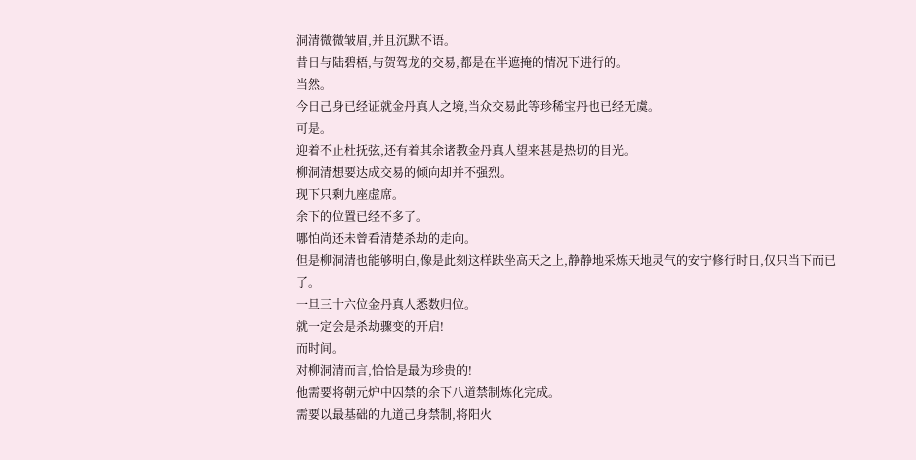洞清微微皱眉,并且沉默不语。
昔日与陆碧梧,与贺驾龙的交易,都是在半遮掩的情况下进行的。
当然。
今日己身已经证就金丹真人之境,当众交易此等珍稀宝丹也已经无虞。
可是。
迎着不止杜抚弦,还有着其余诸教金丹真人望来甚是热切的目光。
柳洞清想要达成交易的倾向却并不强烈。
现下只剩九座虚席。
余下的位置已经不多了。
哪怕尚还未曾看清楚杀劫的走向。
但是柳洞清也能够明白,像是此刻这样趺坐高天之上,静静地采炼天地灵气的安宁修行时日,仅只当下而已了。
一旦三十六位金丹真人悉数归位。
就一定会是杀劫骤变的开启!
而时间。
对柳洞清而言,恰恰是最为珍贵的!
他需要将朝元炉中囚禁的余下八道禁制炼化完成。
需要以最基础的九道己身禁制,将阳火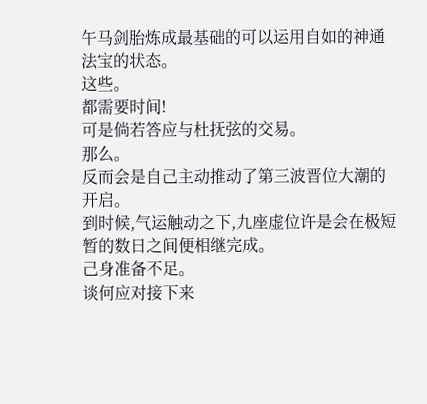午马剑胎炼成最基础的可以运用自如的神通法宝的状态。
这些。
都需要时间!
可是倘若答应与杜抚弦的交易。
那么。
反而会是自己主动推动了第三波晋位大潮的开启。
到时候,气运触动之下,九座虚位许是会在极短暂的数日之间便相继完成。
己身准备不足。
谈何应对接下来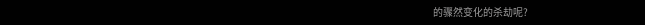的骤然变化的杀劫呢?